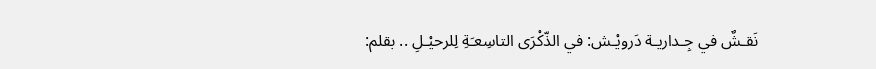نَقـشٌ في جِـداريـة دَرويْـش: في الذّكْرَى التاسِعـَةِ لِلرحيْـلِ .. بقلم: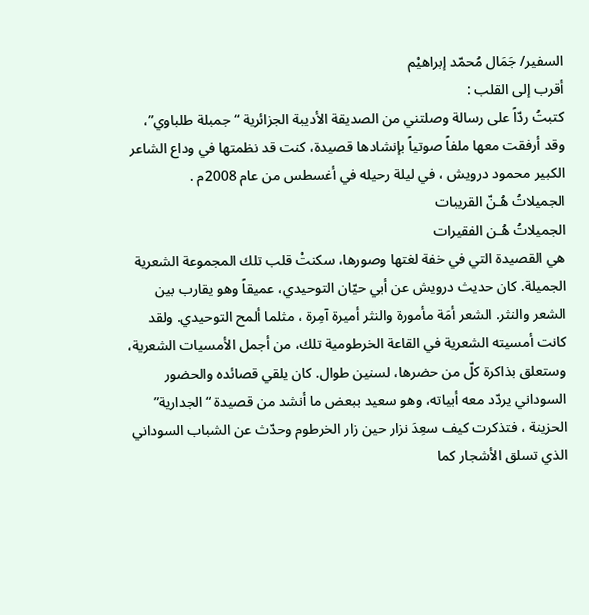السفير/ جَمَال مُحمّد إبراهيْم
أقرب إلى القلب :
كتبتُ ردّاً على رسالة وصلتني من الصديقة الأديبة الجزائرية “جمبلة طلباوي”، وقد أرفقت معها ملفاً صوتياً بإنشادها قصيدة، كنت قد نظمتها في وداع الشاعر الكبير محمود درويش ، في ليلة رحيله في أغسطس من عام 2008م .
الجميلاتُ هُـنّ القريبات
الجميلاتُ هُـن الفقيرات
هي القصيدة التي في خفة لغتها وصورها، سكنتْ قلب تلك المجموعة الشعرية الجميلة. كان حديث درويش عن أبي حيّان التوحيدي، عميقاً وهو يقارب بين الشعر والنثر. الشعر أمَة مأمورة والنثر أميرة آمِرة ، مثلما ألمح التوحيدي. ولقد كانت أمسيته الشعرية في القاعة الخرطومية تلك، من أجمل الأمسيات الشعرية، وستعلق بذاكرة كلّ من حضرها، لسنين طوال. كان يلقي قصائده والحضور السوداني يردّد معه أبياته، وهو سعيد ببعض ما أنشد من قصيدة “الجدارية” الحزينة ، فتذكرت كيف سعِدَ نزار حين زار الخرطوم وحدّث عن الشباب السوداني الذي تسلق الأشجار كما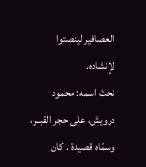العصافير لينصتوا لإنشاده.
نحتَ اسمه: محمود درويش، على حجر القبــر، وسمّاه قصيدة . كان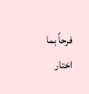فرحاً بما اختار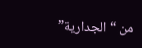من “الجدارية”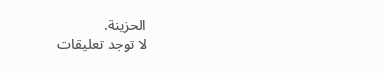الحزينة.
لا توجد تعليقات